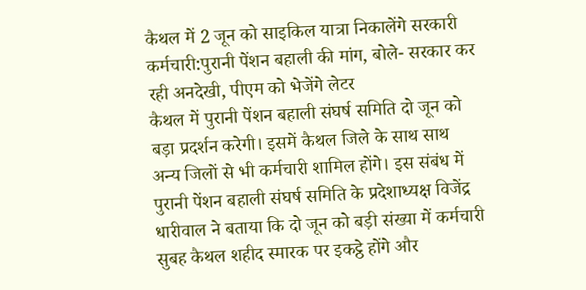कैथल में 2 जून को साइकिल यात्रा निकालेंगे सरकारी कर्मचारी:पुरानी पेंशन बहाली की मांग, बोले- सरकार कर रही अनदेखी, पीएम को भेजेंगे लेटर
कैथल में पुरानी पेंशन बहाली संघर्ष समिति दो जून को बड़ा प्रदर्शन करेगी। इसमें कैथल जिले के साथ साथ अन्य जिलों से भी कर्मचारी शामिल होंगे। इस संबंध में पुरानी पेंशन बहाली संघर्ष समिति के प्रदेशाध्यक्ष विजेंद्र धारीवाल ने बताया कि दो जून को बड़ी संख्या में कर्मचारी सुबह कैथल शहीद स्मारक पर इकट्ठे होंगे और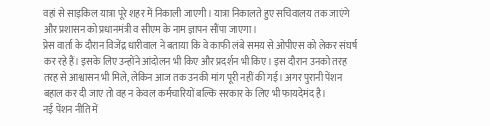वहां से साइकिल यात्रा पूरे शहर में निकाली जाएगी। यात्रा निकालते हुए सचिवालय तक जाएंगे और प्रशासन को प्रधानमंत्री व सीएम के नाम ज्ञापन सौंपा जाएगा।
प्रेस वार्ता के दौरान विजेंद्र धारीवाल ने बताया कि वे काफी लंबे समय से ओपीएस को लेकर संघर्ष कर रहे हैं। इसके लिए उन्होंने आंदोलन भी किए और प्रदर्शन भी किए। इस दौरान उनको तरह तरह से आश्वासन भी मिले, लेकिन आज तक उनकी मांग पूरी नहीं की गई। अगर पुरानी पेंशन बहाल कर दी जाए तो वह न केवल कर्मचारियों बल्कि सरकार के लिए भी फायदेमंद है।
नई पेंशन नीति में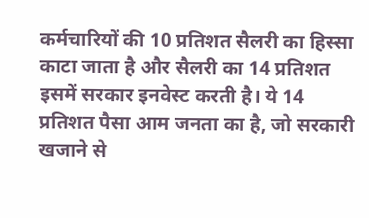कर्मचारियों की 10 प्रतिशत सैलरी का हिस्सा काटा जाता है और सैलरी का 14 प्रतिशत इसमें सरकार इनवेस्ट करती है। ये 14 प्रतिशत पैसा आम जनता का है, जो सरकारी खजाने से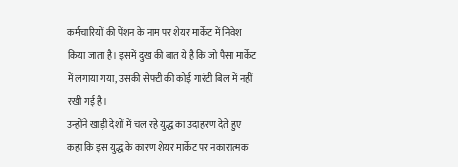कर्मचारियों की पेंशन के नाम पर शेयर मार्केट में निवेश किया जाता है। इसमें दुख की बात ये है कि जो पैसा मार्केट में लगाया गया, उसकी सेफ्टी की कोई गारंटी बिल में नहीं रखी गई है।
उन्होंने खाड़ी देशों में चल रहे युद्ध का उदाहरण देते हुए कहा कि इस युद्ध के कारण शेयर मार्केट पर नकारात्मक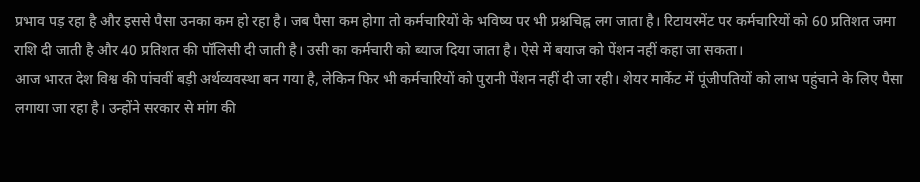प्रभाव पड़ रहा है और इससे पैसा उनका कम हो रहा है। जब पैसा कम होगा तो कर्मचारियों के भविष्य पर भी प्रश्नचिह्न लग जाता है। रिटायरमेंट पर कर्मचारियों को 60 प्रतिशत जमा राशि दी जाती है और 40 प्रतिशत की पॉलिसी दी जाती है। उसी का कर्मचारी को ब्याज दिया जाता है। ऐसे में बयाज को पेंशन नहीं कहा जा सकता।
आज भारत देश विश्व की पांचवीं बड़ी अर्थव्यवस्था बन गया है, लेकिन फिर भी कर्मचारियों को पुरानी पेंशन नहीं दी जा रही। शेयर मार्केट में पूंजीपतियों को लाभ पहुंचाने के लिए पैसा लगाया जा रहा है। उन्होंने सरकार से मांग की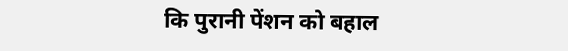कि पुरानी पेंशन को बहाल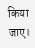किया जाए।